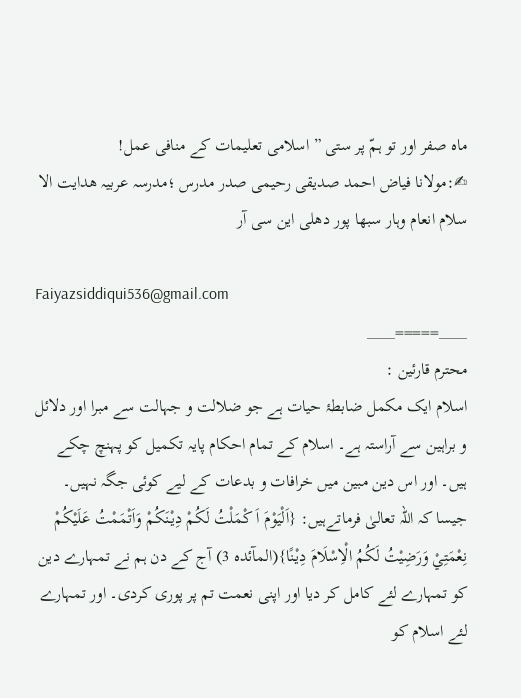ماہ صفر اور تو ہمّ پر ستی ” اسلامی تعلیمات کے منافی عمل!
✍:مولانا فیاض احمد صدیقی رحیمی صدر مدرس ؛مدرسہ عربیہ ھدایت الا سلام انعام وہار سبھا پور دھلی این سی آر

Faiyazsiddiqui536@gmail.com
____=====____
محترم قارئین :
اسلام ایک مکمل ضابطۂ حیات ہے جو ضلالت و جہالت سے مبرا اور دلائل و براہین سے آراستہ ہے۔ اسلام کے تمام احکام پایہ تکمیل کو پہنچ چکے ہیں۔ اور اس دین مبین میں خرافات و بدعات کے لیے کوئی جگہ نہیں۔ جیسا کہ اللہ تعالیٰ فرماتےہیں: {اَلْيَوْمَ اَ كْمَلْتُ لَكُمْ دِيْنَكُمْ وَاَتْمَمْتُ عَلَيْكُمْ نِعْمَتِيْ وَرَضِيْتُ لَكُمُ الْاِسْلَامَ دِيْنًا}(المآئدہ 3) آج کے دن ہم نے تمہارے دین کو تمہارے لئے کامل کر دیا اور اپنی نعمت تم پر پوری کردی۔ اور تمہارے لئے اسلام کو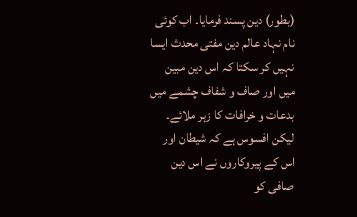(بطور) دین پسند فرمایا۔ اب کوئی نام نہاد عالم دین مفتی محدث ایسا نہیں کر سکتا کہ اس دین مبین میں اور صاف و شفاف چشمے میں بدعات و خرافات کا زہر ملائے۔ لیکن افسوس ہے کہ شیطان اور اس کے پیروکاروں نے اس دین صافی کو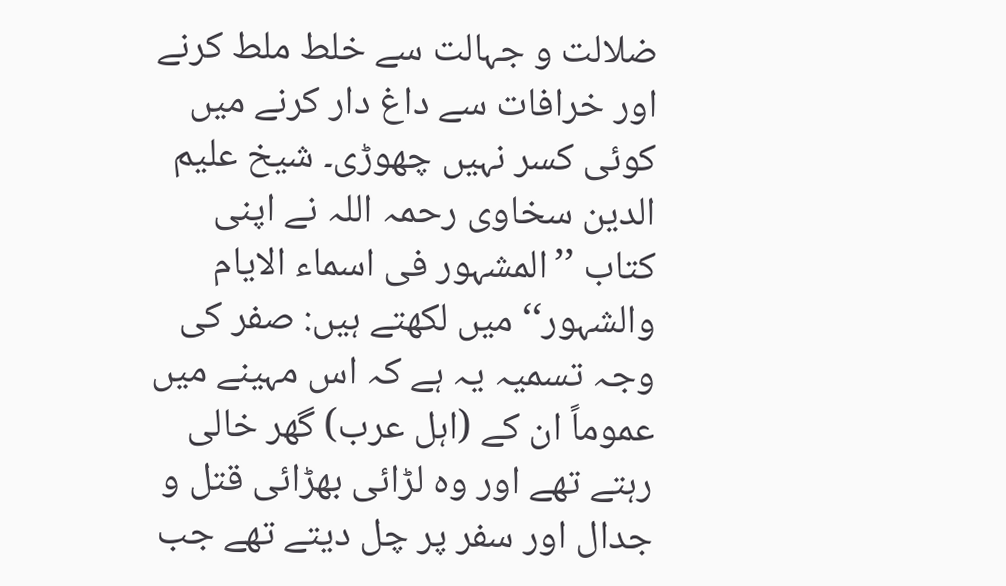ضلالت و جہالت سے خلط ملط کرنے اور خرافات سے داغ دار کرنے میں کوئی کسر نہیں چھوڑی۔ شیخ علیم الدین سخاوی رحمہ اللہ نے اپنی کتاب ’’المشہور فی اسماء الایام والشہور‘‘ میں لکھتے ہیں: صفر کی وجہ تسمیہ یہ ہے کہ اس مہینے میں عموماً ان کے (اہل عرب) گھر خالی رہتے تھے اور وہ لڑائی بھڑائی قتل و جدال اور سفر پر چل دیتے تھے جب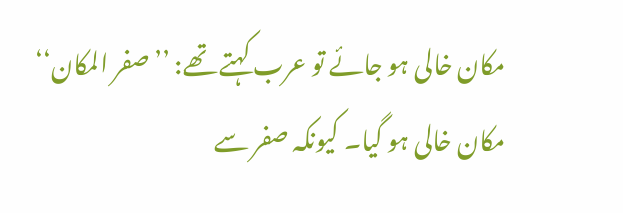مکان خالی ہو جائے تو عرب کہتے تھے: ’’صفر المکان‘‘ مکان خالی ہو گیا۔ کیونکہ صفر سے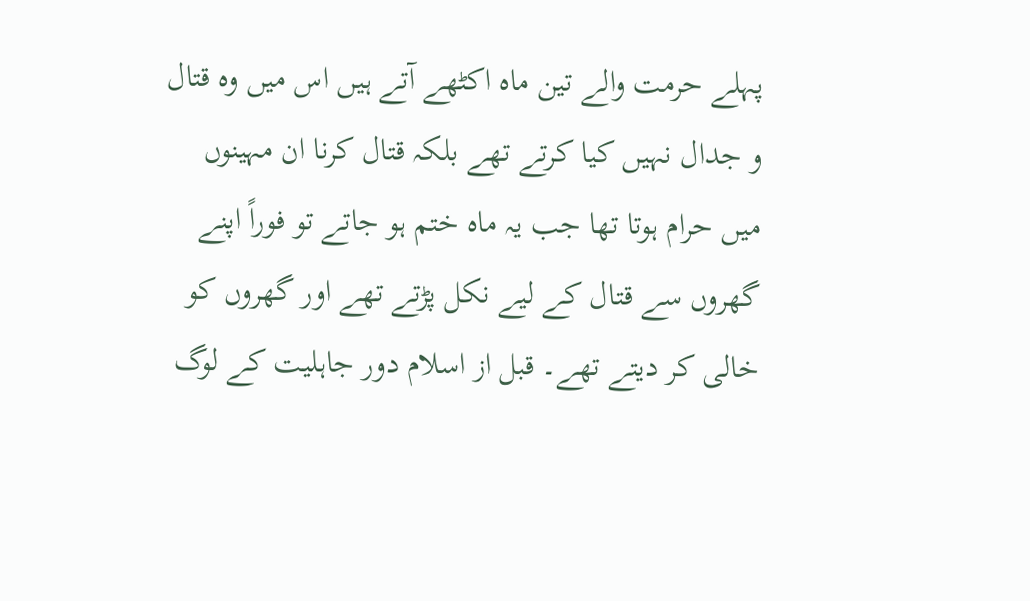پہلے حرمت والے تین ماہ اکٹھے آتے ہیں اس میں وہ قتال و جدال نہیں کیا کرتے تھے بلکہ قتال کرنا ان مہینوں میں حرام ہوتا تھا جب یہ ماہ ختم ہو جاتے تو فوراً اپنے گھروں سے قتال کے لیے نکل پڑتے تھے اور گھروں کو خالی کر دیتے تھے۔ قبل از اسلام دور جاہلیت کے لوگ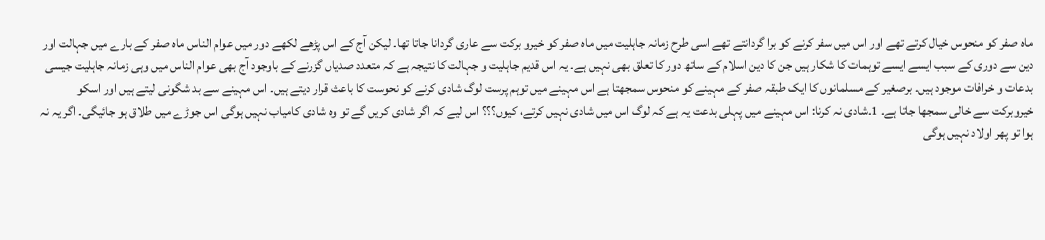ماہ صفر کو منحوس خیال کرتے تھے اور اس میں سفر کرنے کو برا گردانتے تھے اسی طرح زمانہ جاہلیت میں ماہ صفر کو خیرو برکت سے عاری گردانا جاتا تھا۔ لیکن آج کے اس پڑھے لکھے دور میں عوام الناس ماہ صفر کے بارے میں جہالت اور دین سے دوری کے سبب ایسے ایسے توہمات کا شکار ہیں جن کا دین اسلام کے ساتھ دور کا تعلق بھی نہیں ہے۔ یہ اس قدیم جاہلیت و جہالت کا نتیجہ ہے کہ متعدد صدیاں گزرنے کے باوجود آج بھی عوام الناس میں وہی زمانہ جاہلیت جیسی بدعات و خرافات موجود ہیں۔ برصغیر کے مسلمانوں کا ایک طبقہ صفر کے مہینے کو منحوس سمجھتا ہے اس مہینے میں توہم پرست لوگ شادی کرنے کو نحوست کا باعث قرار دیتے ہیں۔ اس مہینے سے بد شگونی لیتے ہیں اور اسکو خیروبرکت سے خالی سمجھا جاتا ہے۔ 1۔شادی نہ کرنا: اس مہینے میں پہلی بدعت یہ ہے کہ لوگ اس میں شادی نہیں کرتے، کیوں؟؟؟ اس لیے کہ اگر شادی کریں گے تو وہ شادی کامیاب نہیں ہوگی اس جوڑے میں طلاق ہو جائیگی۔ اگر یہ نہ ہوا تو پھر اولاد نہیں ہوگی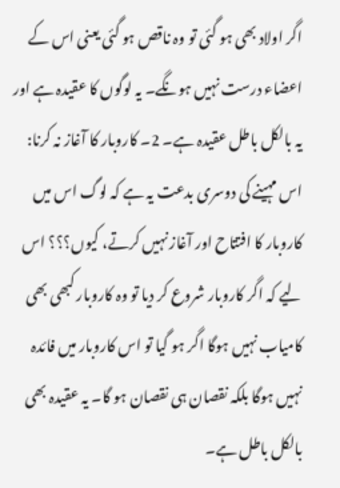اگر اولاد بھی ہو گئی تو وہ ناقص ہو گئی یعنی اس کے اعضاء درست نہیں ہونگے۔ یہ لوگوں کا عقیدہ ہے اور یہ بالکل باطل عقیدہ ہے۔ 2۔ کاروبار کا آغاز نہ کرنا: اس مہینے کی دوسری بدعت یہ ہے کہ لوگ اس میں کاروبار کا افتتاح اور آغاز نہیں کرتے، کیوں؟؟؟ اس لیے کہ اگر کاروبار شروع کر دیا تو وہ کاروبار کبھی بھی کامیاب نہیں ہوگا اگر ہو گیا تو اس کاروبار میں فائدہ نہیں ہوگا بلکہ نقصان ہی نقصان ہو گا۔ یہ عقیدہ بھی بالکل باطل ہے۔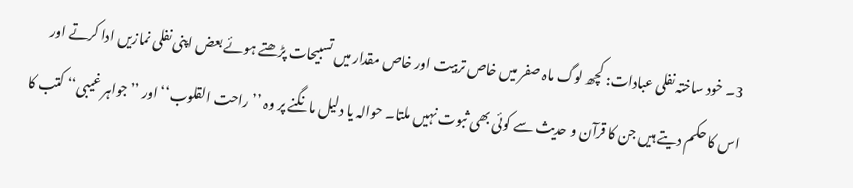3۔ خود ساختہ نفلی عبادات: کچھ لوگ ماہ صفر میں خاص تربیت اور خاص مقدار میں تسبیحات پڑھتے ہوئے بعض اپنی نفلی نمازیں ادا کرتے اور اس کا حکم دیتے ہیں جن کا قرآن و حدیث سے کوئی بھی ثبوت نہیں ملتا۔ حوالہ یا دلیل مانگنے پر وہ ’’راحت القلوب‘‘ اور ’’جواہر غیبی‘‘ کتب کا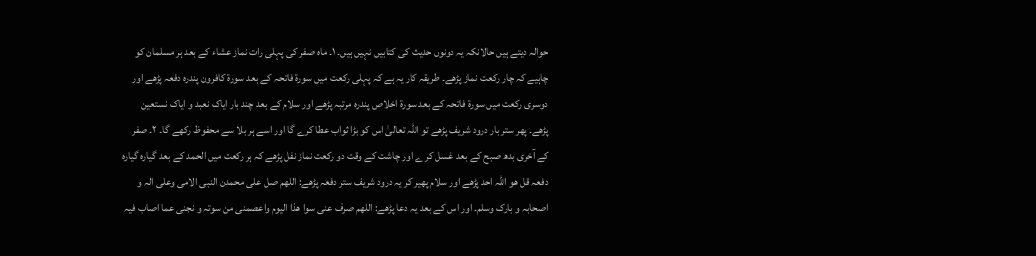حوالہ دیتے ہیں حالانکہ یہ دونوں حدیث کی کتابیں نہیں ہیں۔ ۱۔ ماہ صفر کی پہلی رات نماز عشاء کے بعد ہر مسلمان کو چاہیے کہ چار رکعت نماز پڑھے۔ طریقہ کار یہ ہے کہ پہلی رکعت میں سورۃ فاتحہ کے بعد سورۃ کافرون پندرہ دفعہ پڑھے اور دوسری رکعت میں سورۃ فاتحہ کے بعد سورۃ اخلاص پندرہ مرتبہ پڑھے اور سلام کے بعد چند بار ایاک نعبد و ایاک نستعین پڑھے۔ پھر ستر بار درود شریف پڑھے تو اللہ تعالیٰ اس کو بڑا ثواب عطا کرے گا اور اسے ہر بلا سے محفوظ رکھے گا۔ ۲۔ صفر کے آخری بدھ صبح کے بعد غسل کر ے اور چاشت کے وقت دو رکعت نماز نفل پڑھے کہ ہر رکعت میں الحمد کے بعد گیارہ گیارہ دفعہ قل ھو اللہ احد پڑھے اور سلام پھیر کر یہ درود شریف ستر دفعہ پڑھے: اللھم صل علی محمدن النبی الامی وعلی الہ و اصحابہ و بارک وسلم۔ اور اس کے بعد یہ دعا پڑھے: اللھم صرف عنی سوا ھذا الیوم واعصمنی من سوتہ و نجنی عما اصاب فیہ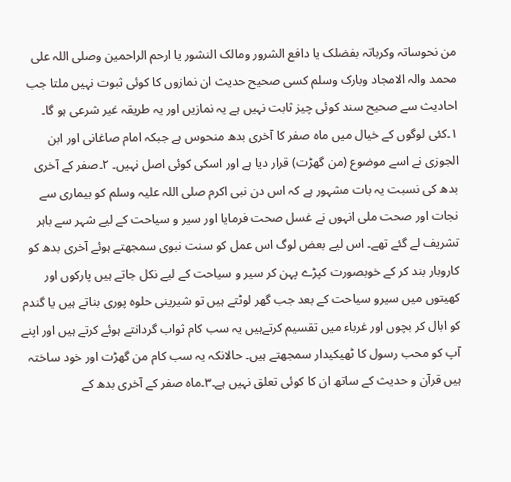من نحوساتہ وکرباتہ بفضلک یا دافع الشرور ومالک النشور یا ارحم الراحمین وصلی اللہ علی محمد والہ الامجاد وبارک وسلم کسی صحیح حدیث ان نمازوں کا کوئی ثبوت نہیں ملتا جب احادیث سے صحیح سند کوئی چیز ثابت نہیں ہے یہ نمازیں اور یہ طریقہ غیر شرعی ہو گا۔ ۱۔کئی لوگوں کے خیال میں ماہ صفر کا آخری بدھ منحوس ہے جبکہ امام صاغانی اور ابن الجوزی نے اسے موضوع (من گھڑت) قرار دیا ہے اور اسکی کوئی اصل نہیں۔ ۲۔صفر کے آخری بدھ کی نسبت یہ بات مشہور ہے کہ اس دن نبی اکرم صلی اللہ علیہ وسلم کو بیماری سے نجات اور صحت ملی انہوں نے غسل صحت فرمایا اور سیر و سیاحت کے لیے شہر سے باہر تشریف لے گئے تھے۔ اس لیے بعض لوگ اس عمل کو سنت نبوی سمجھتے ہوئے آخری بدھ کو کاروبار بند کر کے خوبصورت کپڑے پہن کر سیر و سیاحت کے لیے نکل جاتے ہیں پارکوں اور کھیتوں میں سیرو سیاحت کے بعد جب گھر لوٹتے ہیں تو شیرینی حلوہ پوری بناتے ہیں یا گندم کو ابال کر بچوں اور غرباء میں تقسیم کرتےہیں یہ سب کام ثواب گردانتے ہوئے کرتے ہیں اور اپنے آپ کو محب رسول کا ٹھیکیدار سمجھتے ہیں۔ حالانکہ یہ سب کام من گھڑت اور خود ساختہ ہیں قرآن و حدیث کے ساتھ ان کا کوئی تعلق نہیں ہے۔۳۔ماہ صفر کے آخری بدھ کے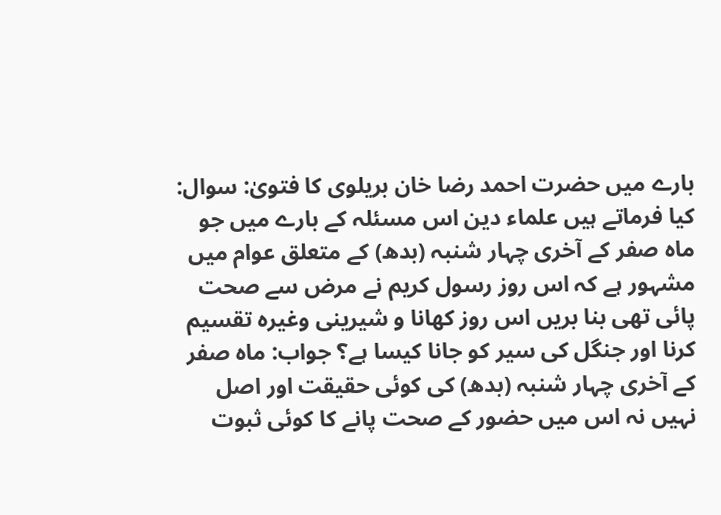بارے میں حضرت احمد رضا خان بریلوی کا فتویٰ: سوال: کیا فرماتے ہیں علماء دین اس مسئلہ کے بارے میں جو ماہ صفر کے آخری چہار شنبہ (بدھ) کے متعلق عوام میں مشہور ہے کہ اس روز رسول کریم نے مرض سے صحت پائی تھی بنا بریں اس روز کھانا و شیرینی وغیرہ تقسیم کرنا اور جنگل کی سیر کو جانا کیسا ہے؟ جواب: ماہ صفر کے آخری چہار شنبہ (بدھ) کی کوئی حقیقت اور اصل نہیں نہ اس میں حضور کے صحت پانے کا کوئی ثبوت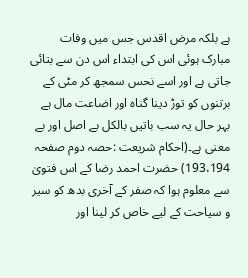ہے بلکہ مرض اقدس جس میں وفات مبارک ہوئی اس کی ابتداء اس دن سے بتائی جاتی ہے اور اسے نحس سمجھ کر مٹی کے برتنوں کو توڑ دینا گناہ اور اضاعت مال ہے بہر حال یہ سب باتیں بالکل بے اصل اور بے معنی ہے۔(احکام شریعت :حصہ دوم صفحہ 193،194) حضرت احمد رضا کے اس فتویٰ سے معلوم ہوا کہ صفر کے آخری بدھ کو سیر و سیاحت کے لیے خاص کر لینا اور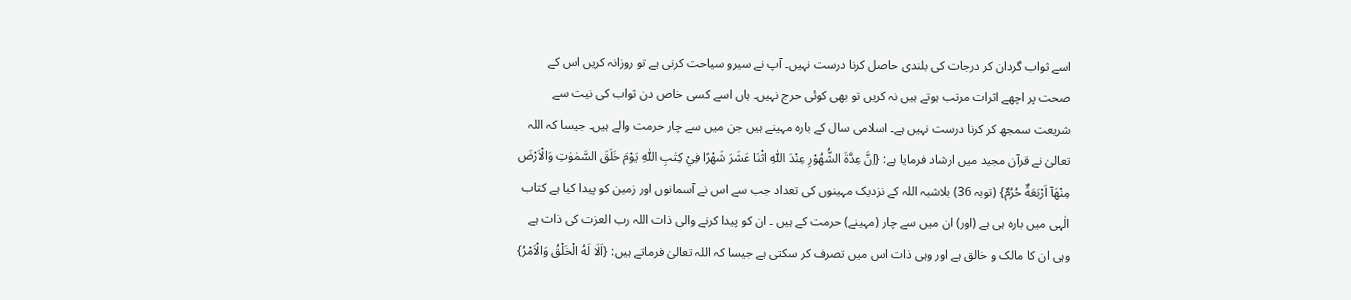اسے ثواب گردان کر درجات کی بلندی حاصل کرنا درست نہیں۔ آپ نے سیرو سیاحت کرنی ہے تو روزانہ کریں اس کے صحت پر اچھے اثرات مرتب ہوتے ہیں نہ کریں تو بھی کوئی حرج نہیں۔ ہاں اسے کسی خاص دن ثواب کی نیت سے شریعت سمجھ کر کرنا درست نہیں ہے۔ اسلامی سال کے بارہ مہینے ہیں جن میں سے چار حرمت والے ہیں۔ جیسا کہ اللہ تعالیٰ نے قرآن مجید میں ارشاد فرمایا ہے: {اِنَّ عِدَّةَ الشُّهُوْرِ عِنْدَ اللّٰهِ اثْنَا عَشَرَ شَهْرًا فِيْ كِتٰبِ اللّٰهِ يَوْمَ خَلَقَ السَّمٰوٰتِ وَالْاَرْضَ مِنْهَآ اَرْبَعَةٌ حُرُمٌ} (توبہ 36) بلاشبہ اللہ کے نزدیک مہینوں کی تعداد جب سے اس نے آسمانوں اور زمین کو پیدا کیا ہے کتاب الٰہی میں بارہ ہی ہے (اور) ان میں سے چار (مہینے) حرمت کے ہیں ۔ ان کو پیدا کرنے والی ذات اللہ رب العزت کی ذات ہے وہی ان کا مالک و خالق ہے اور وہی ذات اس میں تصرف کر سکتی ہے جیسا کہ اللہ تعالیٰ فرماتے ہیں: {اَلَا لَهُ الْخَلْقُ وَالْاَمْرُ}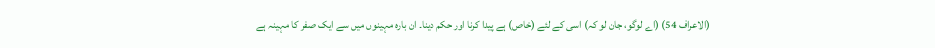(الاعراف 54) (اے لوگو، جان لو کہ) اسی کے لئے (خاص) ہے پیدا کرنا اور حکم دینا۔ ان بارہ مہینوں میں سے ایک صفر کا مہینہ ہے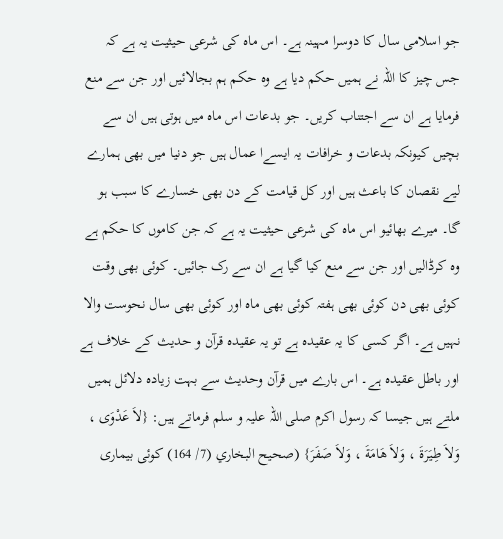جو اسلامی سال کا دوسرا مہینہ ہے۔ اس ماہ کی شرعی حیثیت یہ ہے کہ جس چیز کا اللہ نے ہمیں حکم دیا ہے وہ حکم ہم بجالائیں اور جن سے منع فرمایا ہے ان سے اجتناب کریں۔ جو بدعات اس ماہ میں ہوتی ہیں ان سے بچیں کیونکہ بدعات و خرافات یہ ایسےا عمال ہیں جو دنیا میں بھی ہمارے لیے نقصان کا باعث ہیں اور کل قیامت کے دن بھی خسارے کا سبب ہو گا۔ میرے بھائیو اس ماہ کی شرعی حیثیت یہ ہے کہ جن کاموں کا حکم ہے وہ کرڈالیں اور جن سے منع کیا گیا ہے ان سے رک جائیں۔ کوئی بھی وقت کوئی بھی دن کوئی بھی ہفتہ کوئی بھی ماہ اور کوئی بھی سال نحوست والا نہیں ہے۔ اگر کسی کا یہ عقیدہ ہے تو یہ عقیدہ قرآن و حدیث کے خلاف ہے اور باطل عقیدہ ہے۔ اس بارے میں قرآن وحدیث سے بہت زیادہ دلائل ہمیں ملتے ہیں جیسا کہ رسول اکرم صلی اللہ علیہ و سلم فرماتے ہیں: {لاَ عَدْوَى ، وَلاَ طِيَرَةَ ، وَلاَ هَامَةَ ، وَلاَ صَفَرَ} (صحیح البخاري (7/ 164) کوئی بیماری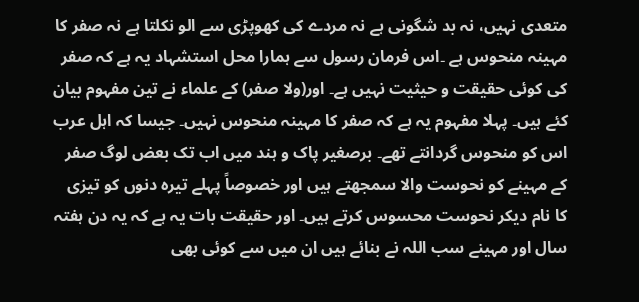متعدی نہیں، نہ بد شگونی ہے نہ مردے کی کھوپڑی سے الو نکلتا ہے نہ صفر کا مہینہ منحوس ہے ۔اس فرمان رسول سے ہمارا محل استشہاد یہ ہے کہ صفر کی کوئی حقیقت و حیثیت نہیں ہے۔ اور(ولا صفر) کے علماء نے تین مفہوم بیان کئے ہیں۔ پہلا مفہوم یہ ہے کہ صفر کا مہینہ منحوس نہیں۔ جیسا کہ اہل عرب اس کو منحوس گردانتے تھے۔ برصغیر پاک و ہند میں اب تک بعض لوگ صفر کے مہینے کو نحوست والا سمجھتے ہیں اور خصوصاً پہلے تیرہ دنوں کو تیزی کا نام دیکر نحوست محسوس کرتے ہیں۔ اور حقیقت بات یہ ہے کہ یہ دن ہفتہ سال اور مہینے سب اللہ نے بنائے ہیں ان میں سے کوئی بھی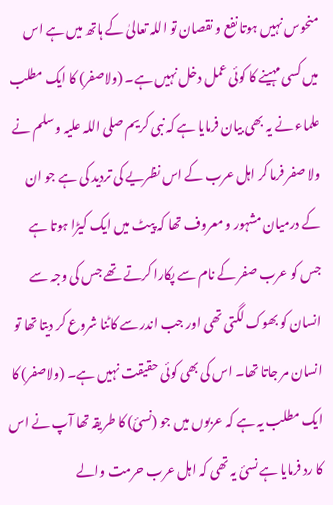منحوس نہیں ہوتا نفع و نقصان تو اللہ تعالیٰ کے ہاتھ میں ہے اس میں کسی مہینے کا کوئی عمل دخل نہیں ہے۔ (ولاصفر) کا ایک مطلب علماء نے یہ بھی بیان فرمایا ہے کہ نبی کریم صلی اللہ علیہ و سلم نے ولا صفر فرما کر اہل عرب کے اس نظریے کی تردید کی ہے جو ان کے درمیان مشہور و معروف تھا کہ پیٹ میں ایک کیڑا ہوتا ہے جس کو عرب صفر کے نام سے پکارا کرتے تھے جس کی وجہ سے انسان کو بھوک لگتی تھی اور جب اندر سے کاٹنا شروع کر دیتا تھا تو انسان مر جاتا تھا۔ اس کی بھی کوئی حقیقت نہیں ہے۔ (ولاصفر) کا ایک مطلب یہ ہے کہ عربوں میں جو (نسیٔ) کا طریقہ تھا آپ نے اس کا رد فرمایا ہے نسیٔ یہ تھی کہ اہل عرب حرمت والے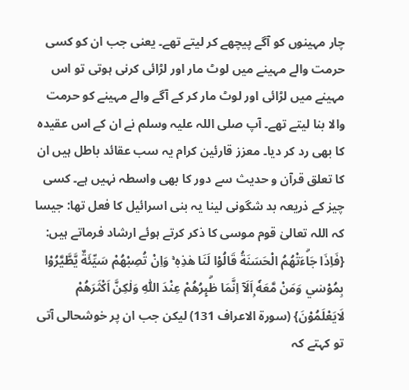چار مہینوں کو آگے پیچھے کر لیتے تھے۔ یعنی جب ان کو کسی حرمت والے مہینے میں لوٹ مار اور لڑائی کرنی ہوتی تو اس مہینے میں لڑائی اور لوٹ مار کر کے آگے والے مہینے کو حرمت والا بنا لیتے تھے۔ آپ صلی اللہ علیہ وسلم نے ان کے اس عقیدہ کا بھی رد کر دیا۔ معزز قارئین کرام یہ سب عقائد باطل ہیں ان کا تعلق قرآن و حدیث سے دور کا بھی واسطہ نہیں ہے۔ کسی چیز کے ذریعہ بد شگونی لینا یہ بنی اسرائیل کا فعل تھا: جیسا کہ اللہ تعالیٰ قوم موسی کا ذکر کرتے ہوئے ارشاد فرماتے ہیں: {فَاِذَا جَاۗءَتْهُمُ الْحَسَنَةُ قَالُوْا لَنَا هٰذِهٖ ۚ وَاِنْ تُصِبْهُمْ سَيِّئَةٌ يَّطَّيَّرُوْا بِمُوْسٰي وَمَنْ مَّعَهٗ ۭاَلَآ اِنَّمَا طٰۗىِٕرُهُمْ عِنْدَ اللّٰهِ وَلٰكِنَّ اَكْثَرَهُمْ لَايَعْلَمُوْنَ} (سورۃ الاعراف 131) لیکن جب ان پر خوشحالی آتی تو کہتے کہ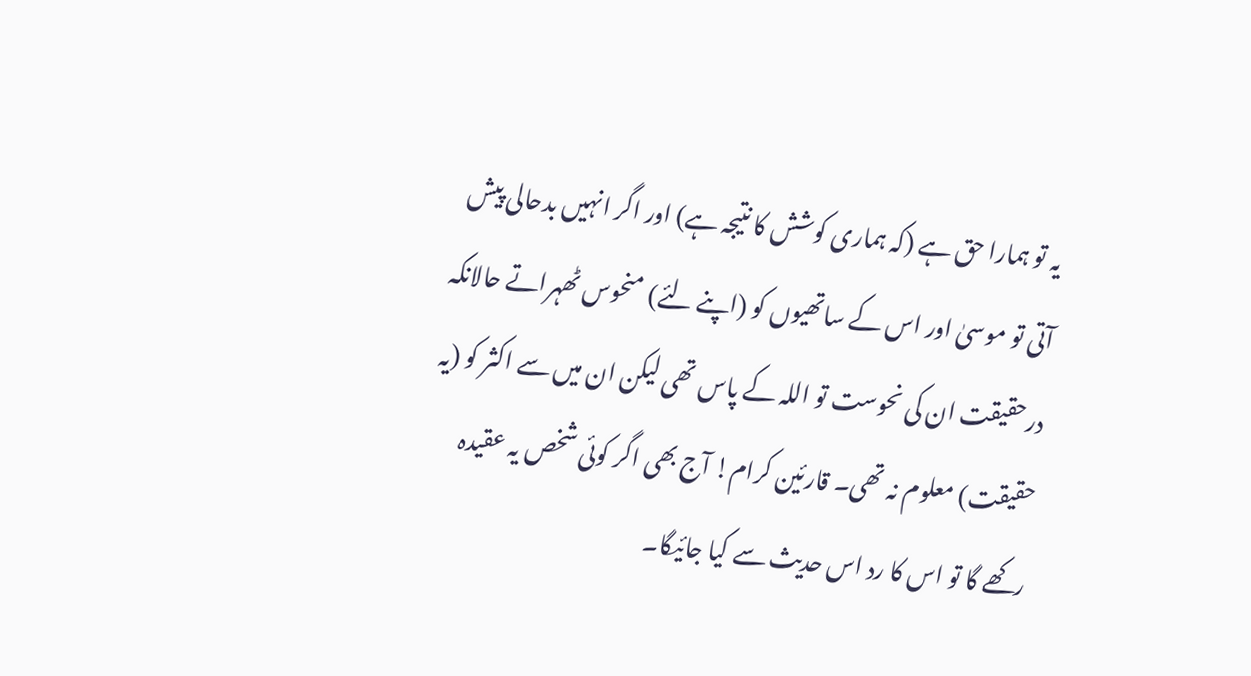یہ تو ہمارا حق ہے (کہ ہماری کوشش کا نتیجہ ہے) اور اگر انہیں بدحالی پیش آتی تو موسیٰ اور اس کے ساتھیوں کو (اپنے لئے) منحوس ٹھہراتے حالانکہ درحقیقت ان کی نحوست تو اللہ کے پاس تھی لیکن ان میں سے اکثر کو (یہ حقیقت) معلوم نہ تھی۔ قارئین کرام! آج بھی اگر کوئی شخص یہ عقیدہ رکھے گا تو اس کا رد اس حدیث سے کیا جائیگا۔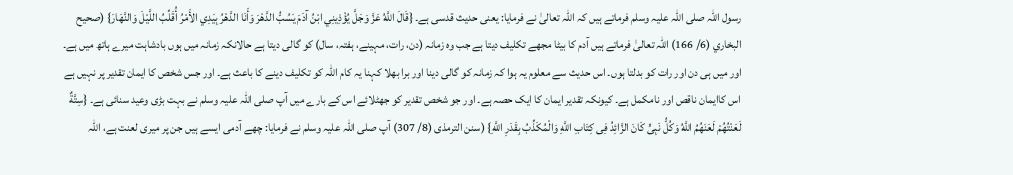رسول اللہ صلی اللہ علیہ وسلم فرماتے ہیں کہ اللہ تعالیٰ نے فرمایا: یعنی حدیث قدسی ہے۔ {قَالَ اللَّهُ عَزَّ وَجَلَّ يُؤْذِينِي ابْنُ آدَمَ يَسُبُّ الدَّهْرَ وَأَنَا الدَّهْرُ بِيَدِي الأَمْرُ أُقَلِّبُ اللَّيْلَ وَالنَّهَارَ} (صحيح البخاري (6/ 166) اللہ تعالیٰ فرماتے ہیں آدم کا بیٹا مجھے تکلیف دیتا ہے جب وہ زمانہ (دن، رات، مہینے، ہفتہ، سال) کو گالی دیتا ہے حالانکہ زمانہ میں ہوں بادشاہت میرے ہاتھ میں ہے۔ اور میں ہی دن اور رات کو بدلتا ہوں۔ اس حدیث سے معلوم یہ ہوا کہ زمانہ کو گالی دینا اور برا بھلا کہنا یہ کام اللہ کو تکلیف دینے کا باعث ہے۔ اور جس شخص کا ایمان تقدیر پر نہیں ہے اس کاایمان ناقص اور نامکمل ہے۔ کیونکہ تقدیر ایمان کا ایک حصہ ہے۔ اور جو شخص تقدیر کو جھٹلائے اس کے بارے میں آپ صلی اللہ علیہ وسلم نے بہت بڑی وعید سنائی ہے۔ {سِتَّةٌ لَعَنْتُهُمْ لَعَنَهُمُ اللَّهُ وَكُلُّ نَبِىٍّ كَانَ الزَّائِدُ فِى كِتَابِ اللَّهِ وَالْمُكَذِّبُ بِقَدَرِ اللَّهِ} (سنن الترمذى (8/ 307) آپ صلی اللہ علیہ وسلم نے فرمایا: چھے آدمی ایسے ہیں جن پر میری لعنت ہے، اللہ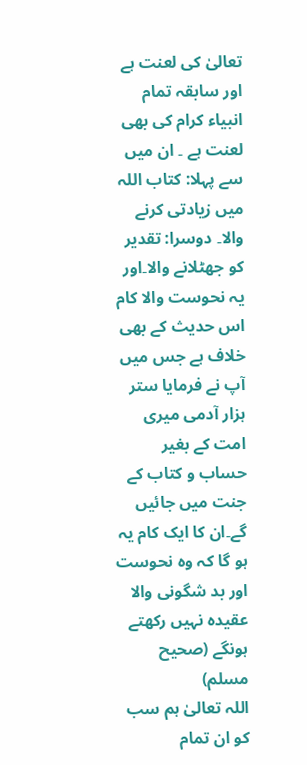تعالیٰ کی لعنت ہے اور سابقہ تمام انبیاء کرام کی بھی لعنت ہے ۔ ان میں سے پہلا: کتاب اللہ میں زیادتی کرنے والا۔ دوسرا: تقدیر کو جھٹلانے والا۔اور یہ نحوست والا کام اس حدیث کے بھی خلاف ہے جس میں آپ نے فرمایا ستر ہزار آدمی میری امت کے بغیر حساب و کتاب کے جنت میں جائیں گے۔ان کا ایک کام یہ ہو گا کہ وہ نحوست اور بد شگونی والا عقیدہ نہیں رکھتے ہونگے (صحیح مسلم)
اللہ تعالیٰ ہم سب کو ان تمام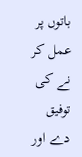باتوں پر عمل کر نے کی توفیق دے اور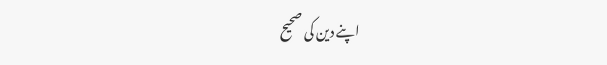اپنے دین کی صحیح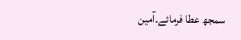سمجھ عطا فرمائے۔آمین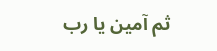ثم آمین یا رب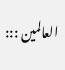العالمین :::